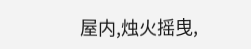屋内,烛火摇曳,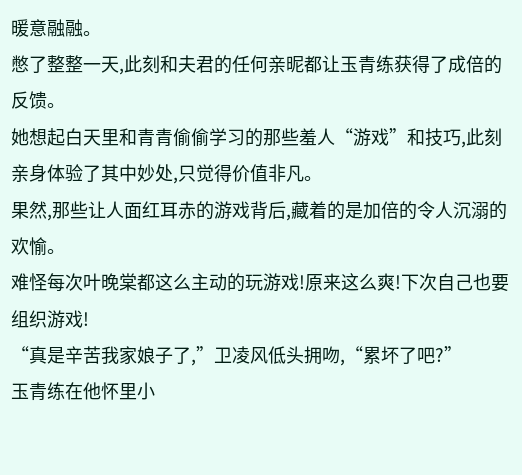暖意融融。
憋了整整一天,此刻和夫君的任何亲昵都让玉青练获得了成倍的反馈。
她想起白天里和青青偷偷学习的那些羞人“游戏”和技巧,此刻亲身体验了其中妙处,只觉得价值非凡。
果然,那些让人面红耳赤的游戏背后,藏着的是加倍的令人沉溺的欢愉。
难怪每次叶晚棠都这么主动的玩游戏!原来这么爽!下次自己也要组织游戏!
“真是辛苦我家娘子了,”卫凌风低头拥吻,“累坏了吧?”
玉青练在他怀里小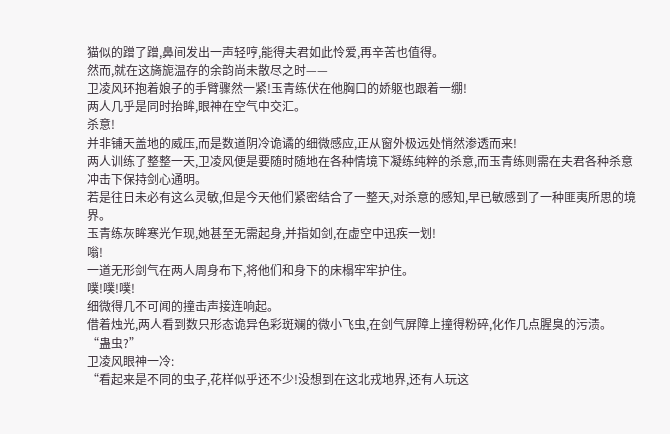猫似的蹭了蹭,鼻间发出一声轻哼,能得夫君如此怜爱,再辛苦也值得。
然而,就在这旖旎温存的余韵尚未散尽之时——
卫凌风环抱着娘子的手臂骤然一紧!玉青练伏在他胸口的娇躯也跟着一绷!
两人几乎是同时抬眸,眼神在空气中交汇。
杀意!
并非铺天盖地的威压,而是数道阴冷诡谲的细微感应,正从窗外极远处悄然渗透而来!
两人训练了整整一天,卫凌风便是要随时随地在各种情境下凝练纯粹的杀意,而玉青练则需在夫君各种杀意冲击下保持剑心通明。
若是往日未必有这么灵敏,但是今天他们紧密结合了一整天,对杀意的感知,早已敏感到了一种匪夷所思的境界。
玉青练灰眸寒光乍现,她甚至无需起身,并指如剑,在虚空中迅疾一划!
嗡!
一道无形剑气在两人周身布下,将他们和身下的床榻牢牢护住。
噗!噗!噗!
细微得几不可闻的撞击声接连响起。
借着烛光,两人看到数只形态诡异色彩斑斓的微小飞虫,在剑气屏障上撞得粉碎,化作几点腥臭的污渍。
“蛊虫?”
卫凌风眼神一冷:
“看起来是不同的虫子,花样似乎还不少!没想到在这北戎地界,还有人玩这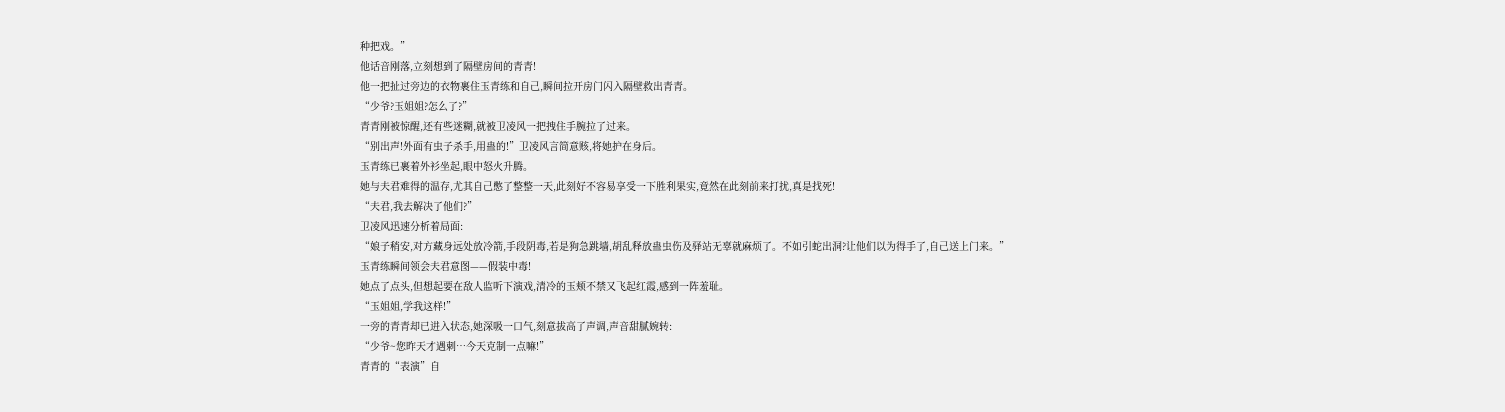种把戏。”
他话音刚落,立刻想到了隔壁房间的青青!
他一把扯过旁边的衣物裹住玉青练和自己,瞬间拉开房门闪入隔壁救出青青。
“少爷?玉姐姐?怎么了?”
青青刚被惊醒,还有些迷糊,就被卫凌风一把拽住手腕拉了过来。
“别出声!外面有虫子杀手,用蛊的!”卫凌风言简意赅,将她护在身后。
玉青练已裹着外衫坐起,眼中怒火升腾。
她与夫君难得的温存,尤其自己憋了整整一天,此刻好不容易享受一下胜利果实,竟然在此刻前来打扰,真是找死!
“夫君,我去解决了他们?”
卫凌风迅速分析着局面:
“娘子稍安,对方藏身远处放冷箭,手段阴毒,若是狗急跳墙,胡乱释放蛊虫伤及驿站无辜就麻烦了。不如引蛇出洞?让他们以为得手了,自己送上门来。”
玉青练瞬间领会夫君意图——假装中毒!
她点了点头,但想起要在敌人监听下演戏,清冷的玉颊不禁又飞起红霞,感到一阵羞耻。
“玉姐姐,学我这样!”
一旁的青青却已进入状态,她深吸一口气,刻意拔高了声调,声音甜腻婉转:
“少爷~您昨天才遇刺…今天克制一点嘛!”
青青的“表演”自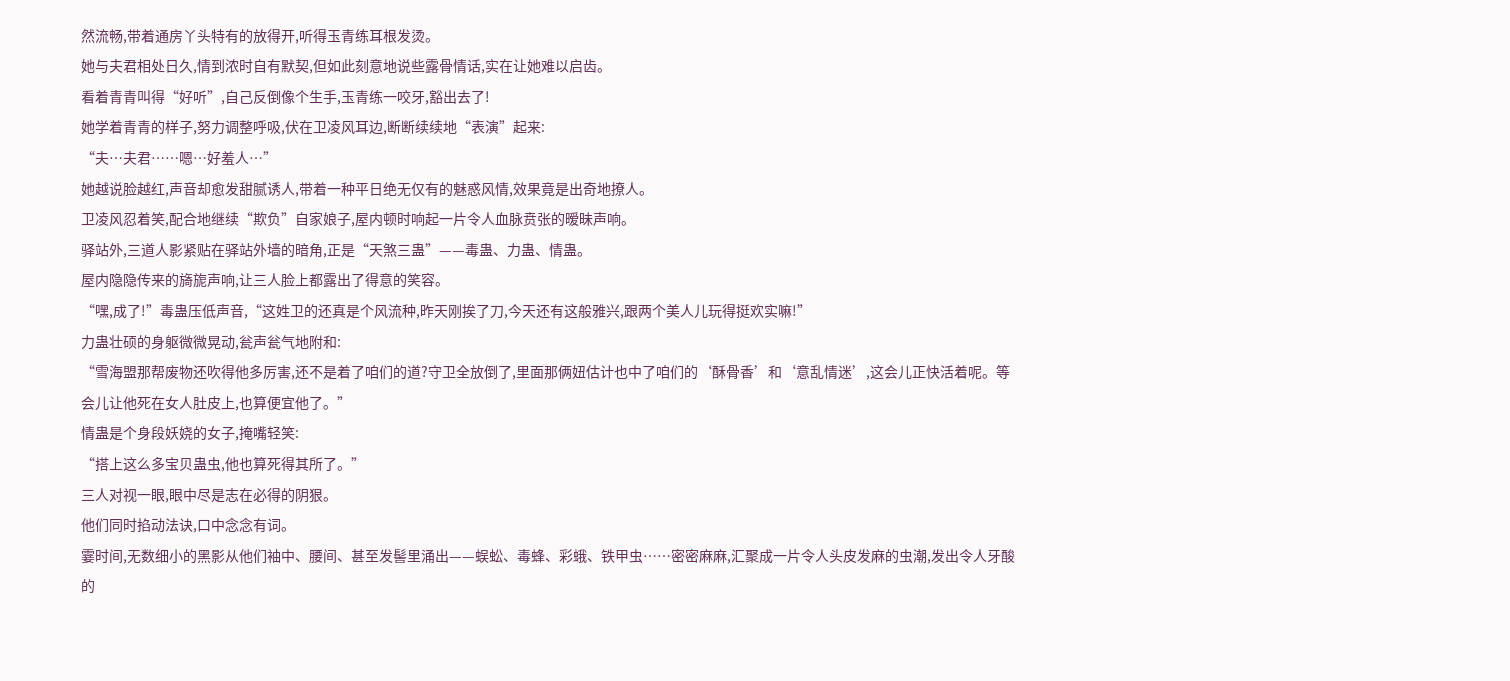然流畅,带着通房丫头特有的放得开,听得玉青练耳根发烫。
她与夫君相处日久,情到浓时自有默契,但如此刻意地说些露骨情话,实在让她难以启齿。
看着青青叫得“好听”,自己反倒像个生手,玉青练一咬牙,豁出去了!
她学着青青的样子,努力调整呼吸,伏在卫凌风耳边,断断续续地“表演”起来:
“夫…夫君……嗯…好羞人…”
她越说脸越红,声音却愈发甜腻诱人,带着一种平日绝无仅有的魅惑风情,效果竟是出奇地撩人。
卫凌风忍着笑,配合地继续“欺负”自家娘子,屋内顿时响起一片令人血脉贲张的暧昧声响。
驿站外,三道人影紧贴在驿站外墙的暗角,正是“天煞三蛊”——毒蛊、力蛊、情蛊。
屋内隐隐传来的旖旎声响,让三人脸上都露出了得意的笑容。
“嘿,成了!”毒蛊压低声音,“这姓卫的还真是个风流种,昨天刚挨了刀,今天还有这般雅兴,跟两个美人儿玩得挺欢实嘛!”
力蛊壮硕的身躯微微晃动,瓮声瓮气地附和:
“雪海盟那帮废物还吹得他多厉害,还不是着了咱们的道?守卫全放倒了,里面那俩妞估计也中了咱们的‘酥骨香’和‘意乱情迷’,这会儿正快活着呢。等会儿让他死在女人肚皮上,也算便宜他了。”
情蛊是个身段妖娆的女子,掩嘴轻笑:
“搭上这么多宝贝蛊虫,他也算死得其所了。”
三人对视一眼,眼中尽是志在必得的阴狠。
他们同时掐动法诀,口中念念有词。
霎时间,无数细小的黑影从他们袖中、腰间、甚至发髻里涌出——蜈蚣、毒蜂、彩蛾、铁甲虫……密密麻麻,汇聚成一片令人头皮发麻的虫潮,发出令人牙酸的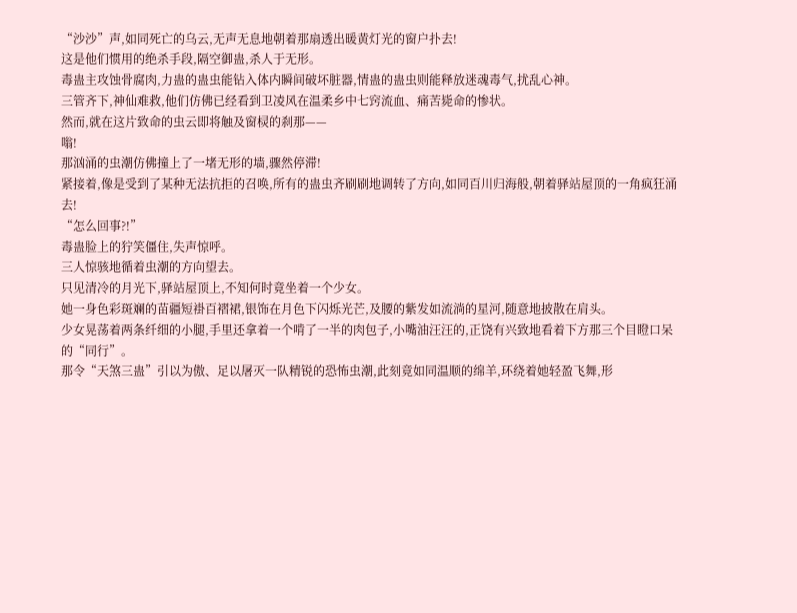“沙沙”声,如同死亡的乌云,无声无息地朝着那扇透出暖黄灯光的窗户扑去!
这是他们惯用的绝杀手段,隔空御蛊,杀人于无形。
毒蛊主攻蚀骨腐肉,力蛊的蛊虫能钻入体内瞬间破坏脏器,情蛊的蛊虫则能释放迷魂毒气,扰乱心神。
三管齐下,神仙难救,他们仿佛已经看到卫凌风在温柔乡中七窍流血、痛苦毙命的惨状。
然而,就在这片致命的虫云即将触及窗棂的刹那——
嗡!
那汹涌的虫潮仿佛撞上了一堵无形的墙,骤然停滞!
紧接着,像是受到了某种无法抗拒的召唤,所有的蛊虫齐刷刷地调转了方向,如同百川归海般,朝着驿站屋顶的一角疯狂涌去!
“怎么回事?!”
毒蛊脸上的狞笑僵住,失声惊呼。
三人惊骇地循着虫潮的方向望去。
只见清冷的月光下,驿站屋顶上,不知何时竟坐着一个少女。
她一身色彩斑斓的苗疆短褂百褶裙,银饰在月色下闪烁光芒,及腰的紫发如流淌的星河,随意地披散在肩头。
少女晃荡着两条纤细的小腿,手里还拿着一个啃了一半的肉包子,小嘴油汪汪的,正饶有兴致地看着下方那三个目瞪口呆的“同行”。
那令“天煞三蛊”引以为傲、足以屠灭一队精锐的恐怖虫潮,此刻竟如同温顺的绵羊,环绕着她轻盈飞舞,形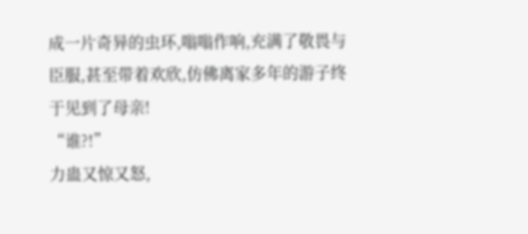成一片奇异的虫环,嗡嗡作响,充满了敬畏与臣服,甚至带着欢欣,仿佛离家多年的游子终于见到了母亲!
“谁?!”
力蛊又惊又怒,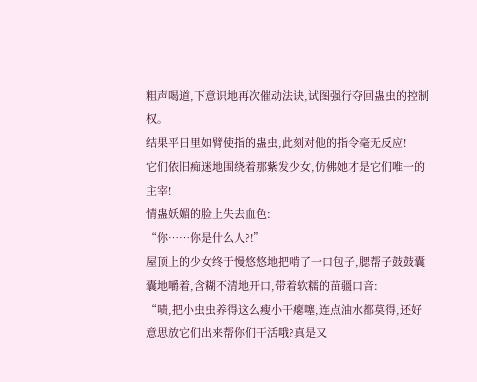粗声喝道,下意识地再次催动法诀,试图强行夺回蛊虫的控制权。
结果平日里如臂使指的蛊虫,此刻对他的指令毫无反应!
它们依旧痴迷地围绕着那紫发少女,仿佛她才是它们唯一的主宰!
情蛊妖媚的脸上失去血色:
“你……你是什么人?!”
屋顶上的少女终于慢悠悠地把啃了一口包子,腮帮子鼓鼓囊囊地嚼着,含糊不清地开口,带着软糯的苗疆口音:
“啧,把小虫虫养得这么瘦小干瘪噻,连点油水都莫得,还好意思放它们出来帮你们干活哦?真是又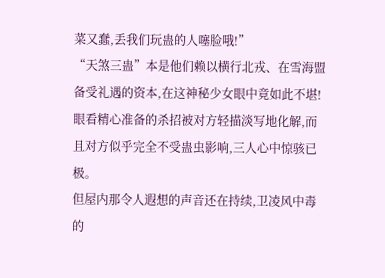菜又蠢,丢我们玩蛊的人噻脸哦!”
“天煞三蛊”本是他们赖以横行北戎、在雪海盟备受礼遇的资本,在这神秘少女眼中竟如此不堪!
眼看精心准备的杀招被对方轻描淡写地化解,而且对方似乎完全不受蛊虫影响,三人心中惊骇已极。
但屋内那令人遐想的声音还在持续,卫凌风中毒的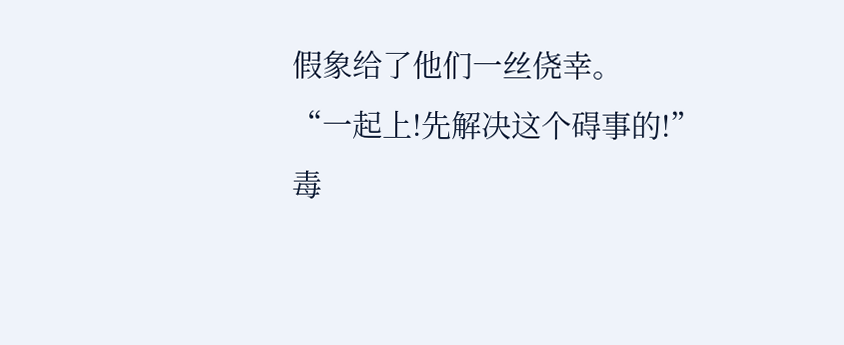假象给了他们一丝侥幸。
“一起上!先解决这个碍事的!”
毒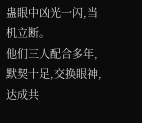蛊眼中凶光一闪,当机立断。
他们三人配合多年,默契十足,交换眼神,达成共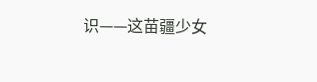识——这苗疆少女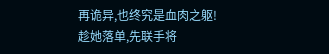再诡异,也终究是血肉之躯!
趁她落单,先联手将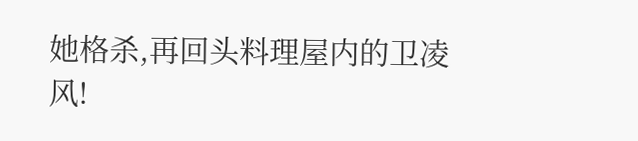她格杀,再回头料理屋内的卫凌风!